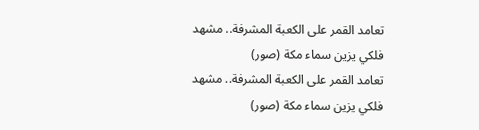تعامد القمر على الكعبة المشرفة.. مشهد فلكي يزين سماء مكة (صور)
تعامد القمر على الكعبة المشرفة.. مشهد فلكي يزين سماء مكة (صور)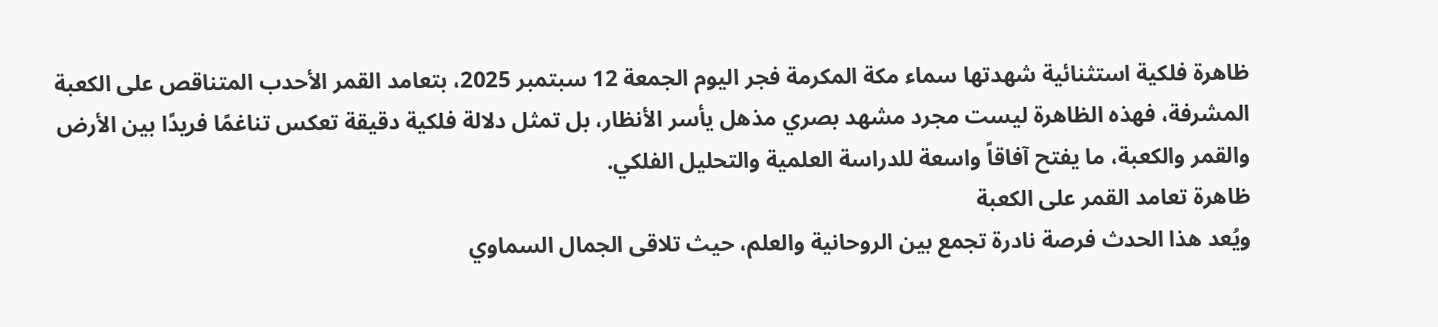ظاهرة فلكية استثنائية شهدتها سماء مكة المكرمة فجر اليوم الجمعة 12 سبتمبر 2025، بتعامد القمر الأحدب المتناقص على الكعبة المشرفة، فهذه الظاهرة ليست مجرد مشهد بصري مذهل يأسر الأنظار، بل تمثل دلالة فلكية دقيقة تعكس تناغمًا فريدًا بين الأرض والقمر والكعبة، ما يفتح آفاقاً واسعة للدراسة العلمية والتحليل الفلكي.
ظاهرة تعامد القمر على الكعبة
ويُعد هذا الحدث فرصة نادرة تجمع بين الروحانية والعلم، حيث تلاقى الجمال السماوي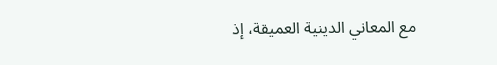مع المعاني الدينية العميقة، إذ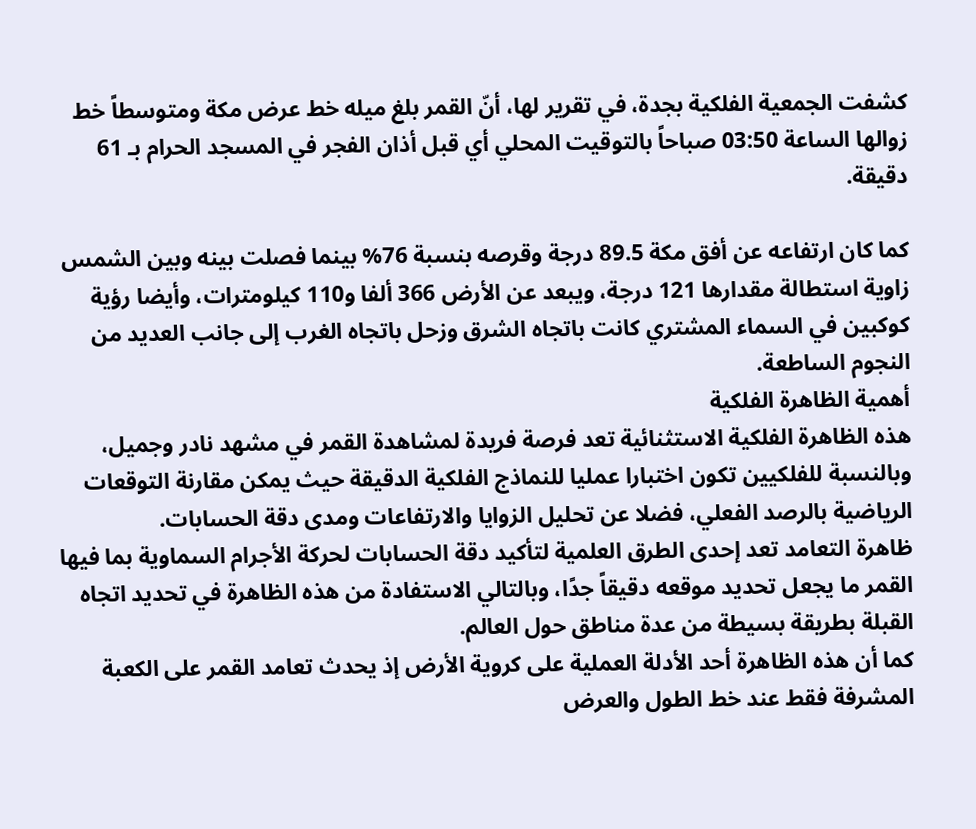كشفت الجمعية الفلكية بجدة، في تقرير لها، أنّ القمر بلغ ميله خط عرض مكة ومتوسطاً خط زوالها الساعة 03:50 صباحاً بالتوقيت المحلي أي قبل أذان الفجر في المسجد الحرام بـ 61 دقيقة.

كما كان ارتفاعه عن أفق مكة 89.5 درجة وقرصه بنسبة 76% بينما فصلت بينه وبين الشمس زاوية استطالة مقدارها 121 درجة، ويبعد عن الأرض 366 ألفا و110 كيلومترات، وأيضا رؤية كوكبين في السماء المشتري كانت باتجاه الشرق وزحل باتجاه الغرب إلى جانب العديد من النجوم الساطعة.
أهمية الظاهرة الفلكية
هذه الظاهرة الفلكية الاستثنائية تعد فرصة فريدة لمشاهدة القمر في مشهد نادر وجميل، وبالنسبة للفلكيين تكون اختبارا عمليا للنماذج الفلكية الدقيقة حيث يمكن مقارنة التوقعات الرياضية بالرصد الفعلي، فضلا عن تحليل الزوايا والارتفاعات ومدى دقة الحسابات.
ظاهرة التعامد تعد إحدى الطرق العلمية لتأكيد دقة الحسابات لحركة الأجرام السماوية بما فيها القمر ما يجعل تحديد موقعه دقيقاً جدًا، وبالتالي الاستفادة من هذه الظاهرة في تحديد اتجاه القبلة بطريقة بسيطة من عدة مناطق حول العالم.
كما أن هذه الظاهرة أحد الأدلة العملية على كروية الأرض إذ يحدث تعامد القمر على الكعبة المشرفة فقط عند خط الطول والعرض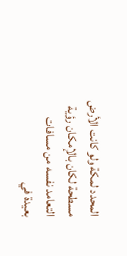المحدد لمكة ولو كانت الأرض مسطحة لكان بالإمكان رؤية التعامد نفسه من مسافات بعيدة في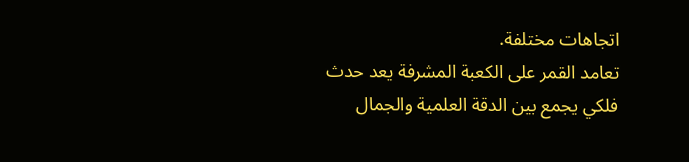اتجاهات مختلفة.
تعامد القمر على الكعبة المشرفة يعد حدث فلكي يجمع بين الدقة العلمية والجمال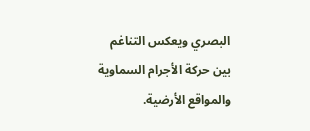البصري ويعكس التناغم بين حركة الأجرام السماوية والمواقع الأرضية.